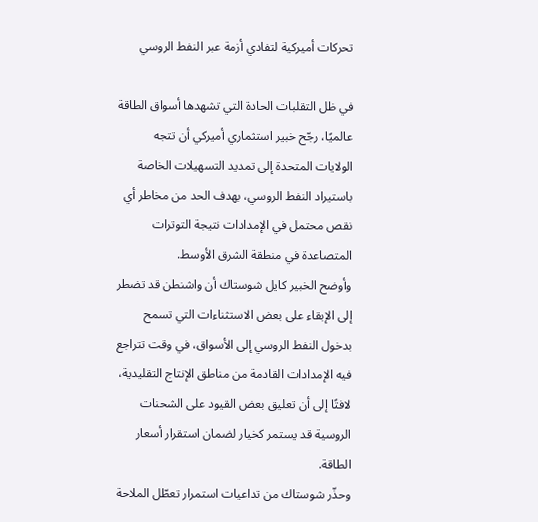تحركات أميركية لتفادي أزمة عبر النفط الروسي

في ظل التقلبات الحادة التي تشهدها أسواق الطاقة عالميًا، رجّح خبير استثماري أميركي أن تتجه الولايات المتحدة إلى تمديد التسهيلات الخاصة باستيراد النفط الروسي، بهدف الحد من مخاطر أي نقص محتمل في الإمدادات نتيجة التوترات المتصاعدة في منطقة الشرق الأوسط.
وأوضح الخبير كايل شوستاك أن واشنطن قد تضطر إلى الإبقاء على بعض الاستثناءات التي تسمح بدخول النفط الروسي إلى الأسواق، في وقت تتراجع فيه الإمدادات القادمة من مناطق الإنتاج التقليدية، لافتًا إلى أن تعليق بعض القيود على الشحنات الروسية قد يستمر كخيار لضمان استقرار أسعار الطاقة.
وحذّر شوستاك من تداعيات استمرار تعطّل الملاحة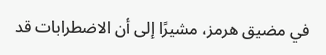في مضيق هرمز، مشيرًا إلى أن الاضطرابات قد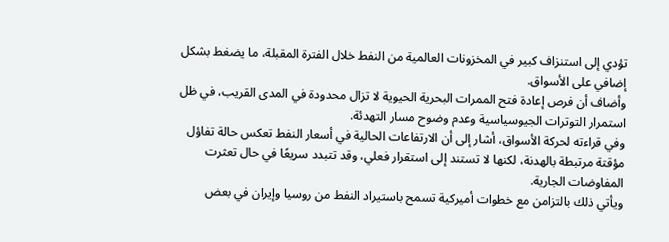تؤدي إلى استنزاف كبير في المخزونات العالمية من النفط خلال الفترة المقبلة، ما يضغط بشكل إضافي على الأسواق.
وأضاف أن فرص إعادة فتح الممرات البحرية الحيوية لا تزال محدودة في المدى القريب، في ظل استمرار التوترات الجيوسياسية وعدم وضوح مسار التهدئة.
وفي قراءته لحركة الأسواق، أشار إلى أن الارتفاعات الحالية في أسعار النفط تعكس حالة تفاؤل مؤقتة مرتبطة بالهدنة، لكنها لا تستند إلى استقرار فعلي، وقد تتبدد سريعًا في حال تعثرت المفاوضات الجارية.
ويأتي ذلك بالتزامن مع خطوات أميركية تسمح باستيراد النفط من روسيا وإيران في بعض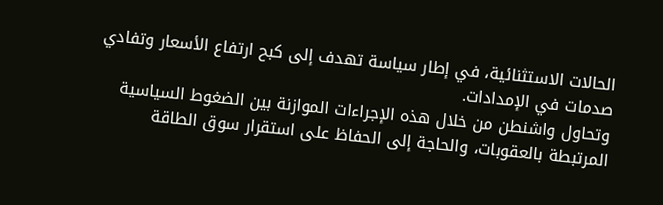الحالات الاستثنائية، في إطار سياسة تهدف إلى كبح ارتفاع الأسعار وتفادي صدمات في الإمدادات.
وتحاول واشنطن من خلال هذه الإجراءات الموازنة بين الضغوط السياسية المرتبطة بالعقوبات، والحاجة إلى الحفاظ على استقرار سوق الطاقة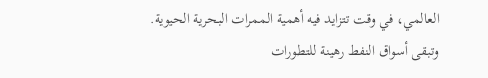العالمي، في وقت تتزايد فيه أهمية الممرات البحرية الحيوية.
وتبقى أسواق النفط رهينة للتطورات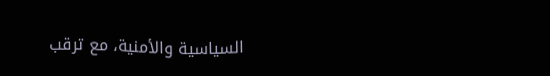السياسية والأمنية، مع ترقب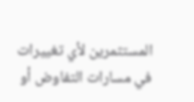المستثمرين لأي تغييرات في مسارات التفاوض أو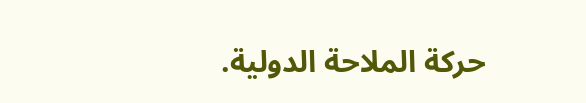حركة الملاحة الدولية.